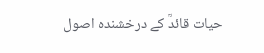حیات قائدؒ کے درخشندہ اصول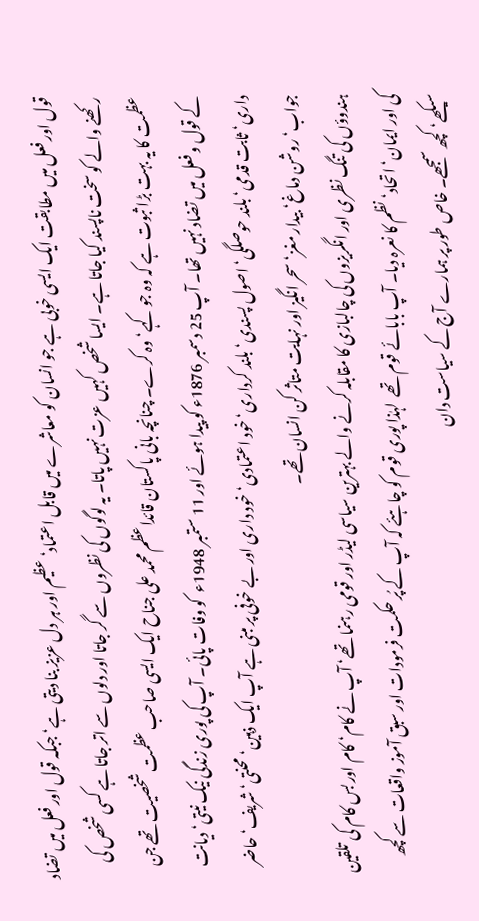قول اور فعل میں مطابقت ایک ایسی خوبی ہے جو انسان کو معاشرے میں قابل اعتماد‘ عظیم اور ہر دل عزیز بنا دیتی ہے‘ جبکہ قول اور فعل میں تضاد رکھنے والے کو سخت ناپسند کیا جاتا ہے۔ ایسا شخص کہیں عزت نہیں پاتا۔ یہ لوگوں کی نظروں سے گر جاتا اور دلوں سے اتر جاتا ہے کسی شخص کی عظمت کا یہ بہت بڑا ثبوت ہے کہ وہ جو کہے‘ وہ کرے۔ چنانچہ بانی پاکستان قائداعظم محمد علی جناح ایک ایسی صاحب عظمت شخصیت تھے جن کے قول و فعل میں تضاد نہیں تھا۔ آپ 25 دسمبر 1876ء کو پیدا ہوئے اور 11 ستمبر 1948ء  کو وفات پائی۔ آپ کی پوری زندگی نیک نیتی‘ دیانت داری‘ ثابت قدمی‘ بلند حوصلگی‘ اصول پسندی‘ بلند کرداری‘ خود اعتمادی‘ خود داری اور بے خوفی پر مبنی ہے آپ ایک ذہین‘ محنتی‘ شریف‘ حاضر جواب‘ روشن دماغ‘ بیدار مغز‘ سحر انگیز اور نہایت متاثر کن انسان تھے۔
ہندوؤں کی تنگ نظری اور انگریزوں کی چالبازی کا مقابلہ کرنے والے بہترین سیاسی لیڈر اور قومی رہنما تھے‘ آپ نے کام‘ کام اور بس کام کی تلقین کی اور ایمان‘ اتحاد‘ نظم کا نعرہ دیا۔ آپ بابائے قوم تھے  لہٰذا پوری قوم کو چاہئے کہ آپ کے پُر حکمت فرمودات اور سبق آموز واقعات سے کچھ سیکھے‘ کچھ سمجھے۔ خاص طور پر ہمارے آج کے سیاست دان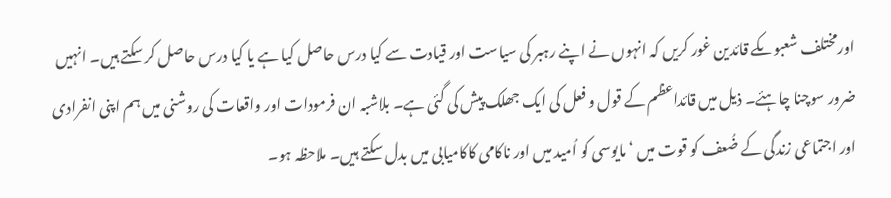اورمختلف شعبوںکے قائدین غور کریں کہ انہوں نے اپنے رہبر کی سیاست اور قیادت سے کیا درس حاصل کیا ہے یا کیا درس حاصل کر سکتے ہیں۔ انہیں ضرور سوچنا چاہئے۔ ذیل میں قائداعظم کے قول و فعل کی ایک جھلک پیش کی گئی ہے۔ بلاشبہ ان فرمودات اور واقعات کی روشنی میں ہم اپنی انفرادی اور اجتماعی زندگی کے ضُعف کو قوت میں ‘ مایوسی کو اُمید میں اور ناکامی کاکامیابی میں بدل سکتے ہیں۔ ملاحظہ ہو۔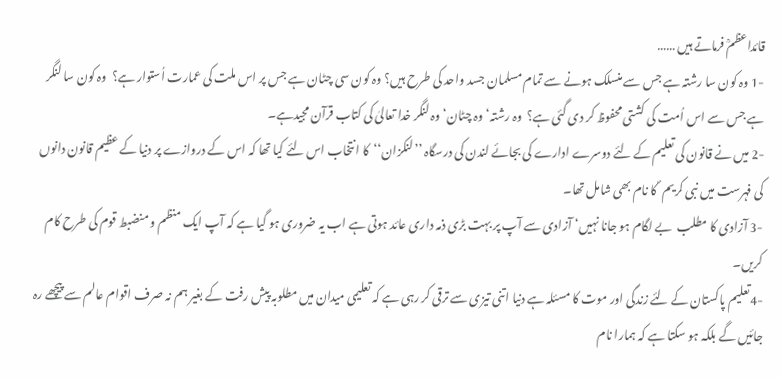قائداعظمؒ فرماتے ہیں ……
-1 وہ کون سا رشتہ ہے جس سے منسلک ہونے سے تمام مسلمان جسد واحد کی طرح ہیں؟ وہ کون سی چٹان ہے جس پر اس ملت کی عمارت اُستوار ہے؟  وہ کون سا لنگر ہے جس سے اس اُمت کی کشتی محفوظ کر دی گئی ہے؟  وہ رشتہ‘ وہ چٹان‘ وہ لنگر خدا تعالیٰ کی کتاب قرآن مجیدہے۔
-2 میں نے قانون کی تعلیم کے لئے دوسرے ادارے کی بجائے لندن کی درسگاہ ’’لنکزان‘‘  کا انتخاب اس لئے کیا تھا کہ اس کے دروازے پر دنیا کے عظیم قانون دانوں کی فہرست میں نبی کریم ؐ کا نام بھی شامل تھا۔
-3 آزادی کا مطلب  بے لگام ہو جانا نہیں‘ آزادی سے آپ پر بہت بڑی ذمہ داری عائد ہوتی ہے اب یہ ضروری ہو گیا ہے کہ آپ ایک منظم و منضبط قوم کی طرح کام کریں۔
-4تعلیم پاکستان کے لئے زندگی اور موت کا مسئلہ ہے دنیا اتنی تیزی سے ترقی کر رہی ہے کہ تعلیمی میدان میں مطلوبہ پیش رفت کے بغیر ہم نہ صرف اقوام عالم سے پیچھے رہ جائیں گے بلکہ ہو سکتا ہے کہ ہمارا نام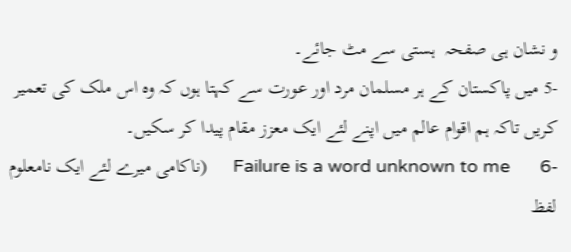و نشان ہی صفحہ  ہستی سے مٹ جائے۔
-5 میں پاکستان کے ہر مسلمان مرد اور عورت سے کہتا ہوں کہ وہ اس ملک کی تعمیر کریں تاکہ ہم اقوام عالم میں اپنے لئے ایک معزز مقام پیدا کر سکیں۔
-6      Failure is a word unknown to me     (ناکامی میرے لئے ایک نامعلوم لفظ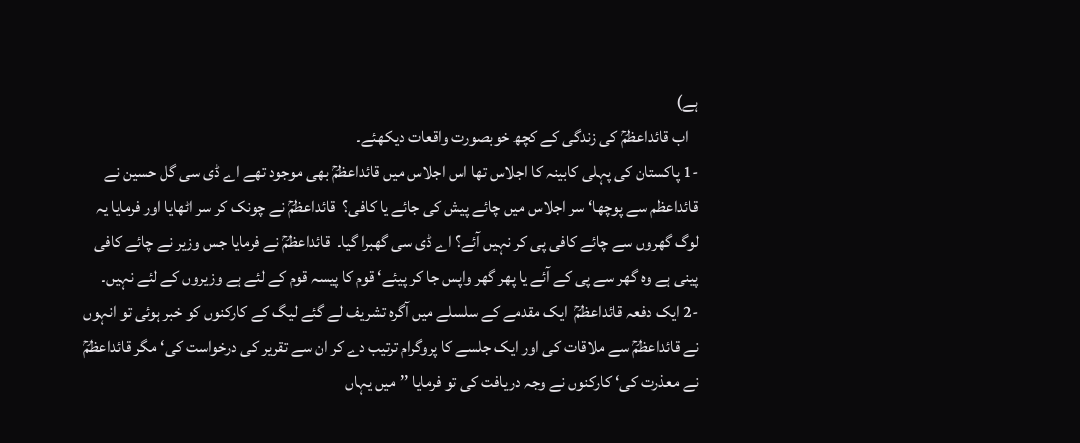ہے)
   اب قائداعظمؒ کی زندگی کے کچھ خوبصورت واقعات دیکھئے۔
-1 پاکستان کی پہلی کابینہ کا اجلاس تھا اس اجلاس میں قائداعظمؒ بھی موجود تھے اے ڈی سی گل حسین نے قائداعظم سے پوچھا‘ سر اجلاس میں چائے پیش کی جائے یا کافی؟  قائداعظمؒ نے چونک کر سر اٹھایا اور فرمایا یہ لوگ گھروں سے چائے کافی پی کر نہیں آئے؟ اے ڈی سی گھبرا گیا۔  قائداعظمؒ نے فرمایا جس وزیر نے چائے کافی پینی ہے وہ گھر سے پی کے آئے یا پھر گھر واپس جا کر پیئے‘ قوم کا پیسہ قوم کے لئے ہے وزیروں کے لئے نہیں۔
-2 ایک دفعہ قائداعظمؒ  ایک مقدمے کے سلسلے میں آگرہ تشریف لے گئے لیگ کے کارکنوں کو خبر ہوئی تو انہوں نے قائداعظمؒ سے ملاقات کی اور ایک جلسے کا پروگرام ترتیب دے کر ان سے تقریر کی درخواست کی‘ مگر قائداعظمؒ نے معذرت کی‘ کارکنوں نے وجہ دریافت کی تو فرمایا ’’میں یہاں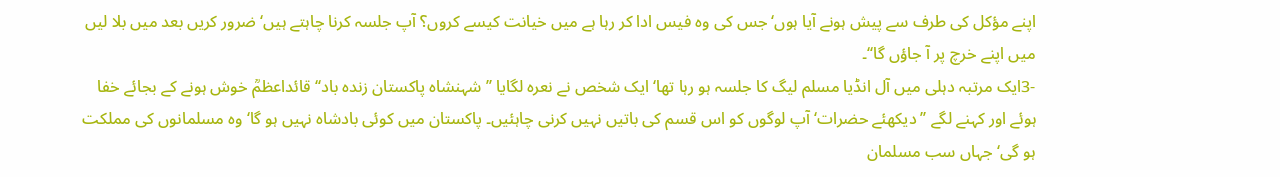اپنے مؤکل کی طرف سے پیش ہونے آیا ہوں‘ جس کی وہ فیس ادا کر رہا ہے میں خیانت کیسے کروں؟ آپ جلسہ کرنا چاہتے ہیں‘ ضرور کریں بعد میں بلا لیں میں اپنے خرچ پر آ جاؤں گا‘‘۔
-3ایک مرتبہ دہلی میں آل انڈیا مسلم لیگ کا جلسہ ہو رہا تھا‘ ایک شخص نے نعرہ لگایا ’’شہنشاہ پاکستان زندہ باد‘‘ قائداعظمؒ خوش ہونے کے بجائے خفا ہوئے اور کہنے لگے ’’دیکھئے حضرات‘ آپ لوگوں کو اس قسم کی باتیں نہیں کرنی چاہئیں۔ پاکستان میں کوئی بادشاہ نہیں ہو گا‘ وہ مسلمانوں کی مملکت ہو گی‘ جہاں سب مسلمان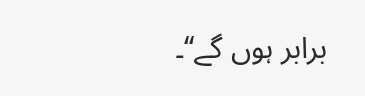برابر ہوں گے‘‘۔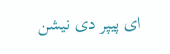ای پیپر دی نیشن